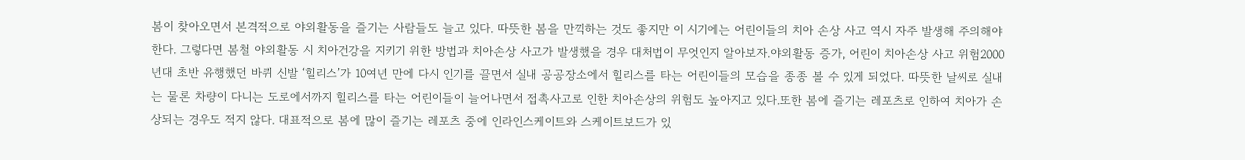봄이 찾아오면서 본격적으로 야외활동을 즐기는 사람들도 늘고 있다. 따뜻한 봄을 만끽하는 것도 좋지만 이 시기에는 어린이들의 치아 손상 사고 역시 자주 발생해 주의해야 한다. 그렇다면 봄철 야외활동 시 치아건강을 지키기 위한 방법과 치아손상 사고가 발생했을 경우 대처법이 무엇인지 알아보자.야외활동 증가, 어린이 치아손상 사고 위험2000년대 초반 유행했던 바퀴 신발 ‘힐리스’가 10여년 만에 다시 인기를 끌면서 실내 공공장소에서 힐리스를 타는 어린이들의 모습을 종종 볼 수 있게 되었다. 따뜻한 날씨로 실내는 물론 차량이 다니는 도로에서까지 힐리스를 타는 어린이들이 늘어나면서 접촉사고로 인한 치아손상의 위험도 높아지고 있다.또한 봄에 즐기는 레포츠로 인하여 치아가 손상되는 경우도 적지 않다. 대표적으로 봄에 많이 즐기는 레포츠 중에 인라인스케이트와 스케이트보드가 있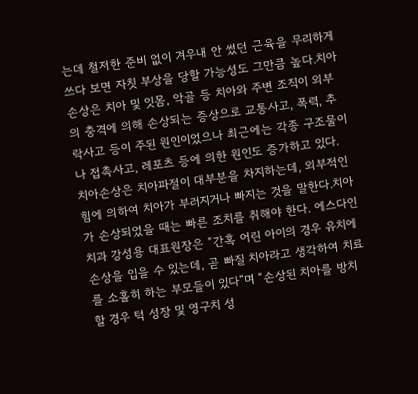는데 철저한 준비 없이 겨우내 안 썼던 근육을 무리하게 쓰다 보면 자칫 부상을 당할 가능성도 그만큼 높다.치아손상은 치아 및 잇몸, 악골 등 치아와 주변 조직이 외부의 충격에 의해 손상되는 증상으로 교통사고, 폭력, 추락사고 등이 주된 원인이었으나 최근에는 각종 구조물이나 접촉사고, 레포츠 등에 의한 원인도 증가하고 있다. 치아손상은 치아파절이 대부분을 차지하는데, 외부적인 힘에 의하여 치아가 부러지거나 빠지는 것을 말한다.치아가 손상되었을 때는 빠른 조치를 취해야 한다. 에스다인치과 강성용 대표원장은 “간혹 어린 아이의 경우 유치에 손상을 입을 수 있는데, 곧 빠질 치아라고 생각하여 치료를 소홀히 하는 부모들이 있다”며 “손상된 치아를 방치할 경우 턱 성장 및 영구치 성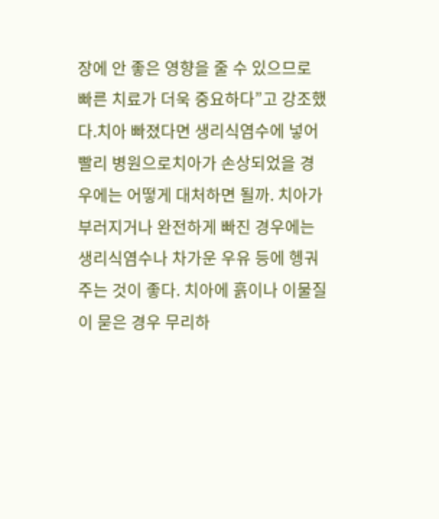장에 안 좋은 영향을 줄 수 있으므로 빠른 치료가 더욱 중요하다”고 강조했다.치아 빠졌다면 생리식염수에 넣어 빨리 병원으로치아가 손상되었을 경우에는 어떻게 대처하면 될까. 치아가 부러지거나 완전하게 빠진 경우에는 생리식염수나 차가운 우유 등에 헹궈주는 것이 좋다. 치아에 흙이나 이물질이 묻은 경우 무리하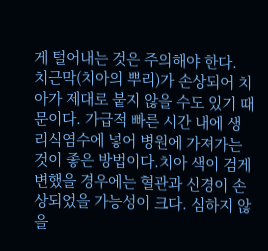게 털어내는 것은 주의해야 한다. 치근막(치아의 뿌리)가 손상되어 치아가 제대로 붙지 않을 수도 있기 때문이다. 가급적 빠른 시간 내에 생리식염수에 넣어 병원에 가져가는 것이 좋은 방법이다.치아 색이 검게 변했을 경우에는 혈관과 신경이 손상되었을 가능성이 크다. 심하지 않을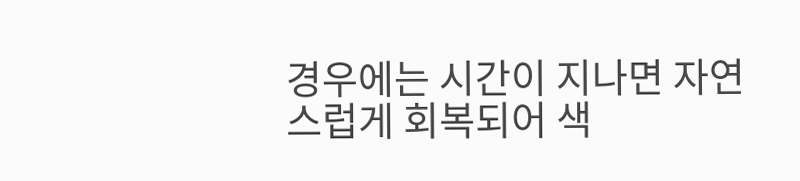경우에는 시간이 지나면 자연스럽게 회복되어 색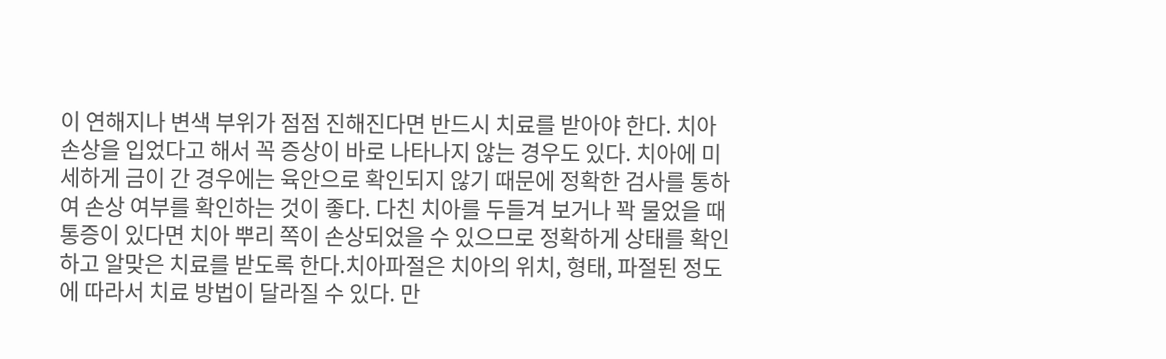이 연해지나 변색 부위가 점점 진해진다면 반드시 치료를 받아야 한다. 치아손상을 입었다고 해서 꼭 증상이 바로 나타나지 않는 경우도 있다. 치아에 미세하게 금이 간 경우에는 육안으로 확인되지 않기 때문에 정확한 검사를 통하여 손상 여부를 확인하는 것이 좋다. 다친 치아를 두들겨 보거나 꽉 물었을 때 통증이 있다면 치아 뿌리 쪽이 손상되었을 수 있으므로 정확하게 상태를 확인하고 알맞은 치료를 받도록 한다.치아파절은 치아의 위치, 형태, 파절된 정도에 따라서 치료 방법이 달라질 수 있다. 만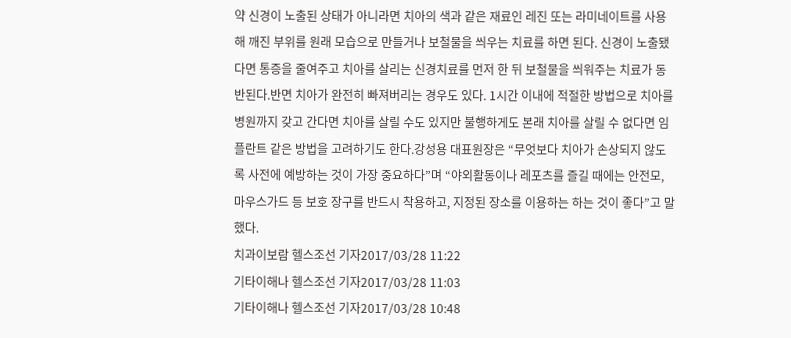약 신경이 노출된 상태가 아니라면 치아의 색과 같은 재료인 레진 또는 라미네이트를 사용해 깨진 부위를 원래 모습으로 만들거나 보철물을 씌우는 치료를 하면 된다. 신경이 노출됐다면 통증을 줄여주고 치아를 살리는 신경치료를 먼저 한 뒤 보철물을 씌워주는 치료가 동반된다.반면 치아가 완전히 빠져버리는 경우도 있다. 1시간 이내에 적절한 방법으로 치아를 병원까지 갖고 간다면 치아를 살릴 수도 있지만 불행하게도 본래 치아를 살릴 수 없다면 임플란트 같은 방법을 고려하기도 한다.강성용 대표원장은 “무엇보다 치아가 손상되지 않도록 사전에 예방하는 것이 가장 중요하다”며 “야외활동이나 레포츠를 즐길 때에는 안전모, 마우스가드 등 보호 장구를 반드시 착용하고, 지정된 장소를 이용하는 하는 것이 좋다”고 말했다.
치과이보람 헬스조선 기자2017/03/28 11:22
기타이해나 헬스조선 기자2017/03/28 11:03
기타이해나 헬스조선 기자2017/03/28 10:48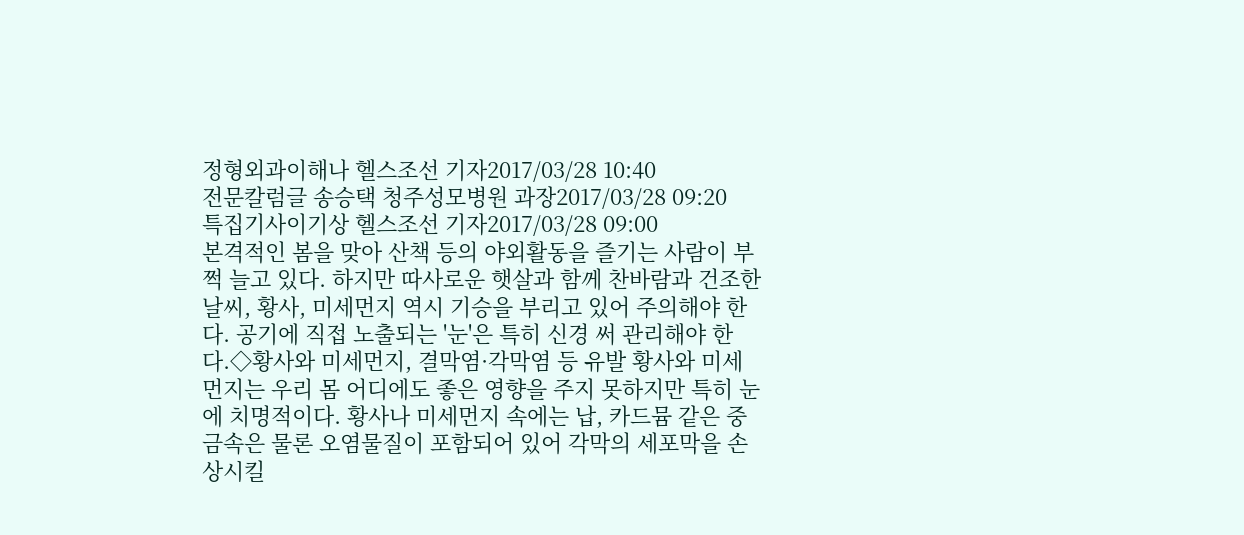정형외과이해나 헬스조선 기자2017/03/28 10:40
전문칼럼글 송승택 청주성모병원 과장2017/03/28 09:20
특집기사이기상 헬스조선 기자2017/03/28 09:00
본격적인 봄을 맞아 산책 등의 야외활동을 즐기는 사람이 부쩍 늘고 있다. 하지만 따사로운 햇살과 함께 찬바람과 건조한 날씨, 황사, 미세먼지 역시 기승을 부리고 있어 주의해야 한다. 공기에 직접 노출되는 '눈'은 특히 신경 써 관리해야 한다.◇황사와 미세먼지, 결막염·각막염 등 유발 황사와 미세먼지는 우리 몸 어디에도 좋은 영향을 주지 못하지만 특히 눈에 치명적이다. 황사나 미세먼지 속에는 납, 카드뮴 같은 중금속은 물론 오염물질이 포함되어 있어 각막의 세포막을 손상시킬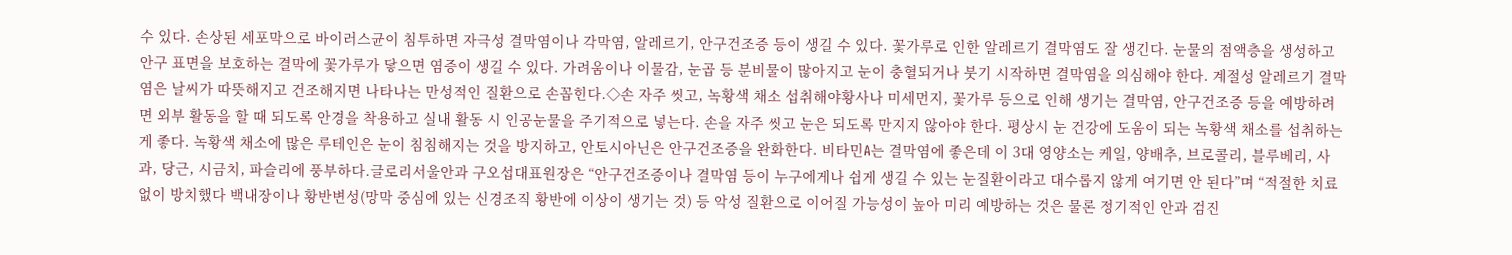수 있다. 손상된 세포막으로 바이러스균이 침투하면 자극성 결막염이나 각막염, 알레르기, 안구건조증 등이 생길 수 있다. 꽃가루로 인한 알레르기 결막염도 잘 생긴다. 눈물의 점액층을 생성하고 안구 표면을 보호하는 결막에 꽃가루가 닿으면 염증이 생길 수 있다. 가려움이나 이물감, 눈곱 등 분비물이 많아지고 눈이 충혈되거나 붓기 시작하면 결막염을 의심해야 한다. 계절성 알레르기 결막염은 날씨가 따뜻해지고 건조해지면 나타나는 만성적인 질환으로 손꼽힌다.◇손 자주 씻고, 녹황색 채소 섭취해야황사나 미세먼지, 꽃가루 등으로 인해 생기는 결막염, 안구건조증 등을 예방하려면 외부 활동을 할 때 되도록 안경을 착용하고 실내 활동 시 인공눈물을 주기적으로 넣는다. 손을 자주 씻고 눈은 되도록 만지지 않아야 한다. 평상시 눈 건강에 도움이 되는 녹황색 채소를 섭취하는 게 좋다. 녹황색 채소에 많은 루테인은 눈이 침침해지는 것을 방지하고, 안토시아닌은 안구건조증을 완화한다. 비타민A는 결막염에 좋은데 이 3대 영양소는 케일, 양배추, 브로콜리, 블루베리, 사과, 당근, 시금치, 파슬리에 풍부하다.글로리서울안과 구오섭대표원장은 “안구건조증이나 결막염 등이 누구에게나 쉽게 생길 수 있는 눈질환이라고 대수롭지 않게 여기면 안 된다”며 “적절한 치료 없이 방치했다 백내장이나 황반변성(망막 중심에 있는 신경조직 황반에 이상이 생기는 것) 등 악성 질환으로 이어질 가능성이 높아 미리 예방하는 것은 물론 정기적인 안과 검진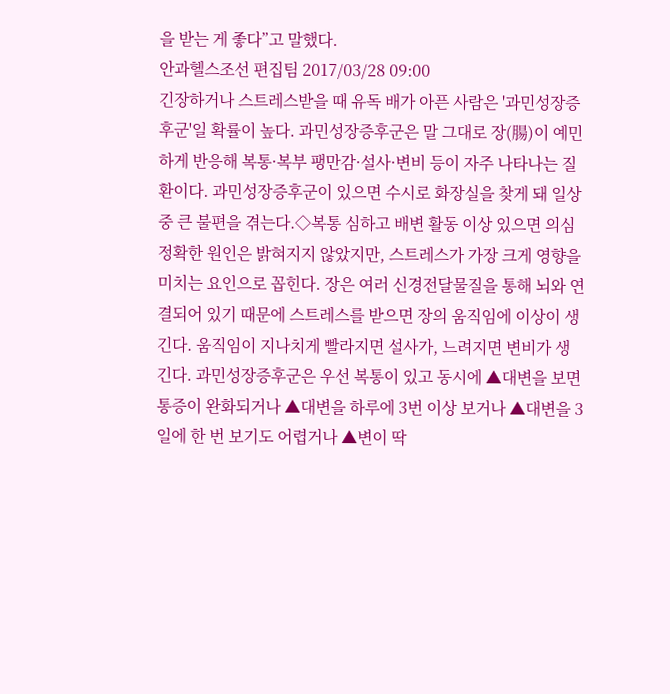을 받는 게 좋다”고 말했다.
안과헬스조선 편집팀 2017/03/28 09:00
긴장하거나 스트레스받을 때 유독 배가 아픈 사람은 '과민성장증후군'일 확률이 높다. 과민성장증후군은 말 그대로 장(腸)이 예민하게 반응해 복통·복부 팽만감·설사·변비 등이 자주 나타나는 질환이다. 과민성장증후군이 있으면 수시로 화장실을 찾게 돼 일상 중 큰 불편을 겪는다.◇복통 심하고 배변 활동 이상 있으면 의심정확한 원인은 밝혀지지 않았지만, 스트레스가 가장 크게 영향을 미치는 요인으로 꼽힌다. 장은 여러 신경전달물질을 통해 뇌와 연결되어 있기 때문에 스트레스를 받으면 장의 움직임에 이상이 생긴다. 움직임이 지나치게 빨라지면 설사가, 느려지면 변비가 생긴다. 과민성장증후군은 우선 복통이 있고 동시에 ▲대변을 보면 통증이 완화되거나 ▲대변을 하루에 3번 이상 보거나 ▲대변을 3일에 한 번 보기도 어렵거나 ▲변이 딱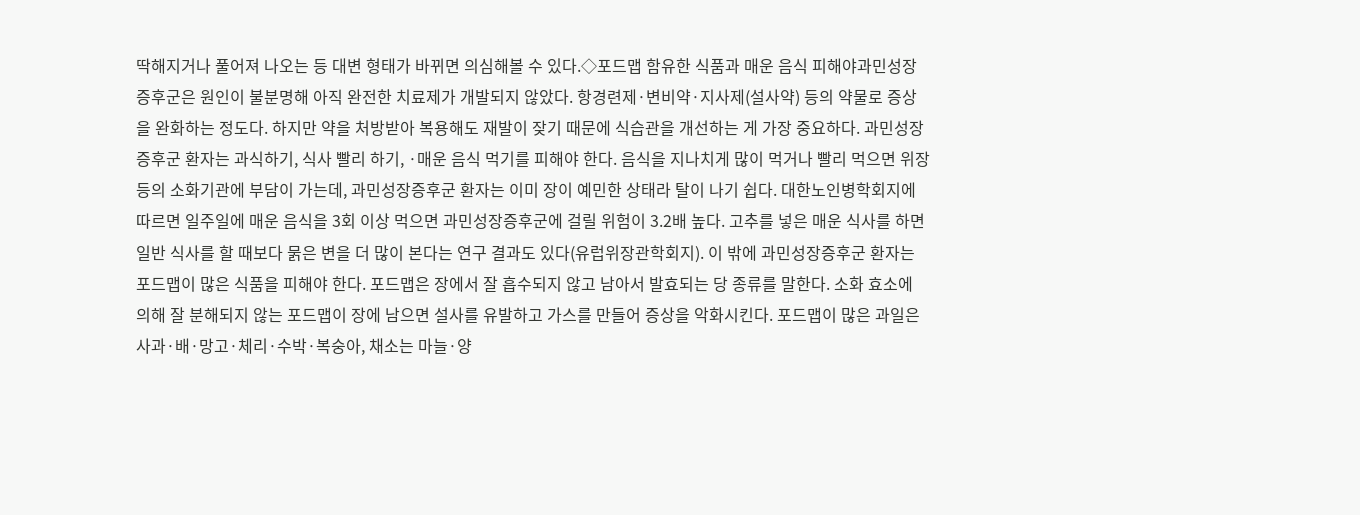딱해지거나 풀어져 나오는 등 대변 형태가 바뀌면 의심해볼 수 있다.◇포드맵 함유한 식품과 매운 음식 피해야과민성장증후군은 원인이 불분명해 아직 완전한 치료제가 개발되지 않았다. 항경련제·변비약·지사제(설사약) 등의 약물로 증상을 완화하는 정도다. 하지만 약을 처방받아 복용해도 재발이 잦기 때문에 식습관을 개선하는 게 가장 중요하다. 과민성장증후군 환자는 과식하기, 식사 빨리 하기, ·매운 음식 먹기를 피해야 한다. 음식을 지나치게 많이 먹거나 빨리 먹으면 위장 등의 소화기관에 부담이 가는데, 과민성장증후군 환자는 이미 장이 예민한 상태라 탈이 나기 쉽다. 대한노인병학회지에 따르면 일주일에 매운 음식을 3회 이상 먹으면 과민성장증후군에 걸릴 위험이 3.2배 높다. 고추를 넣은 매운 식사를 하면 일반 식사를 할 때보다 묽은 변을 더 많이 본다는 연구 결과도 있다(유럽위장관학회지). 이 밖에 과민성장증후군 환자는 포드맵이 많은 식품을 피해야 한다. 포드맵은 장에서 잘 흡수되지 않고 남아서 발효되는 당 종류를 말한다. 소화 효소에 의해 잘 분해되지 않는 포드맵이 장에 남으면 설사를 유발하고 가스를 만들어 증상을 악화시킨다. 포드맵이 많은 과일은 사과·배·망고·체리·수박·복숭아, 채소는 마늘·양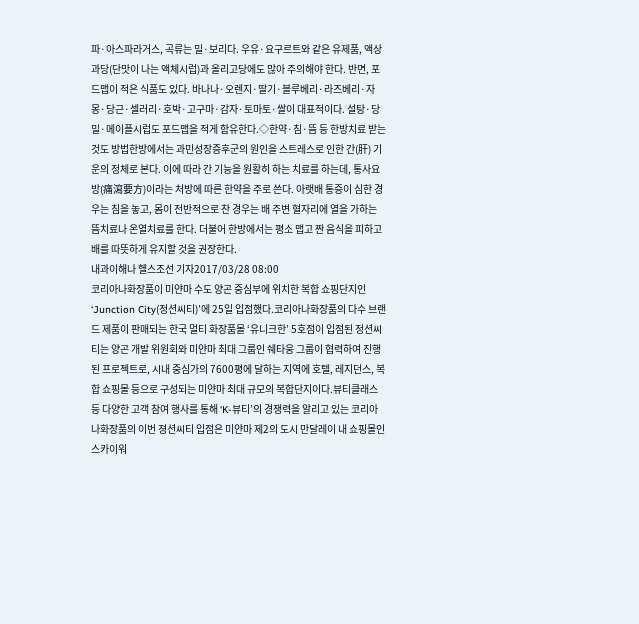파·아스파라거스, 곡류는 밀·보리다. 우유·요구르트와 같은 유제품, 액상과당(단맛이 나는 액체시럽)과 올리고당에도 많아 주의해야 한다. 반면, 포드맵이 적은 식품도 있다. 바나나·오렌지·딸기·블루베리·라즈베리·자몽·당근·셀러리·호박·고구마·감자·토마토·쌀이 대표적이다. 설탕·당밀·메이플시럽도 포드맵을 적게 함유한다.◇한약·침·뜸 등 한방치료 받는 것도 방법한방에서는 과민성장증후군의 원인을 스트레스로 인한 간(肝) 기운의 정체로 본다. 이에 따라 간 기능을 원활히 하는 치료를 하는데, 통사요방(痛瀉要方)이라는 처방에 따른 한약을 주로 쓴다. 아랫배 통증이 심한 경우는 침을 놓고, 몸이 전반적으로 찬 경우는 배 주변 혈자리에 열을 가하는 뜸치료나 온열치료를 한다. 더불어 한방에서는 평소 맵고 짠 음식을 피하고 배를 따뜻하게 유지할 것을 권장한다.
내과이해나 헬스조선 기자2017/03/28 08:00
코리아나화장품이 미얀마 수도 양곤 중심부에 위치한 복합 쇼핑단지인 ‘Junction City(정션씨티)’에 25일 입점했다.코리아나화장품의 다수 브랜드 제품이 판매되는 한국 멀티 화장품몰 ‘유니크한’ 5호점이 입점된 정션씨티는 양곤 개발 위원회와 미얀마 최대 그룹인 쉐타웅 그룹이 협력하여 진행된 프로젝트로, 시내 중심가의 7600평에 달하는 지역에 호텔, 레지던스, 복합 쇼핑몰 등으로 구성되는 미얀마 최대 규모의 복합단지이다.뷰티클래스 등 다양한 고객 참여 행사를 통해 ‘K-뷰티’의 경쟁력을 알리고 있는 코리아나화장품의 이번 졍션씨티 입점은 미얀마 제2의 도시 만달레이 내 쇼핑몰인 스카이워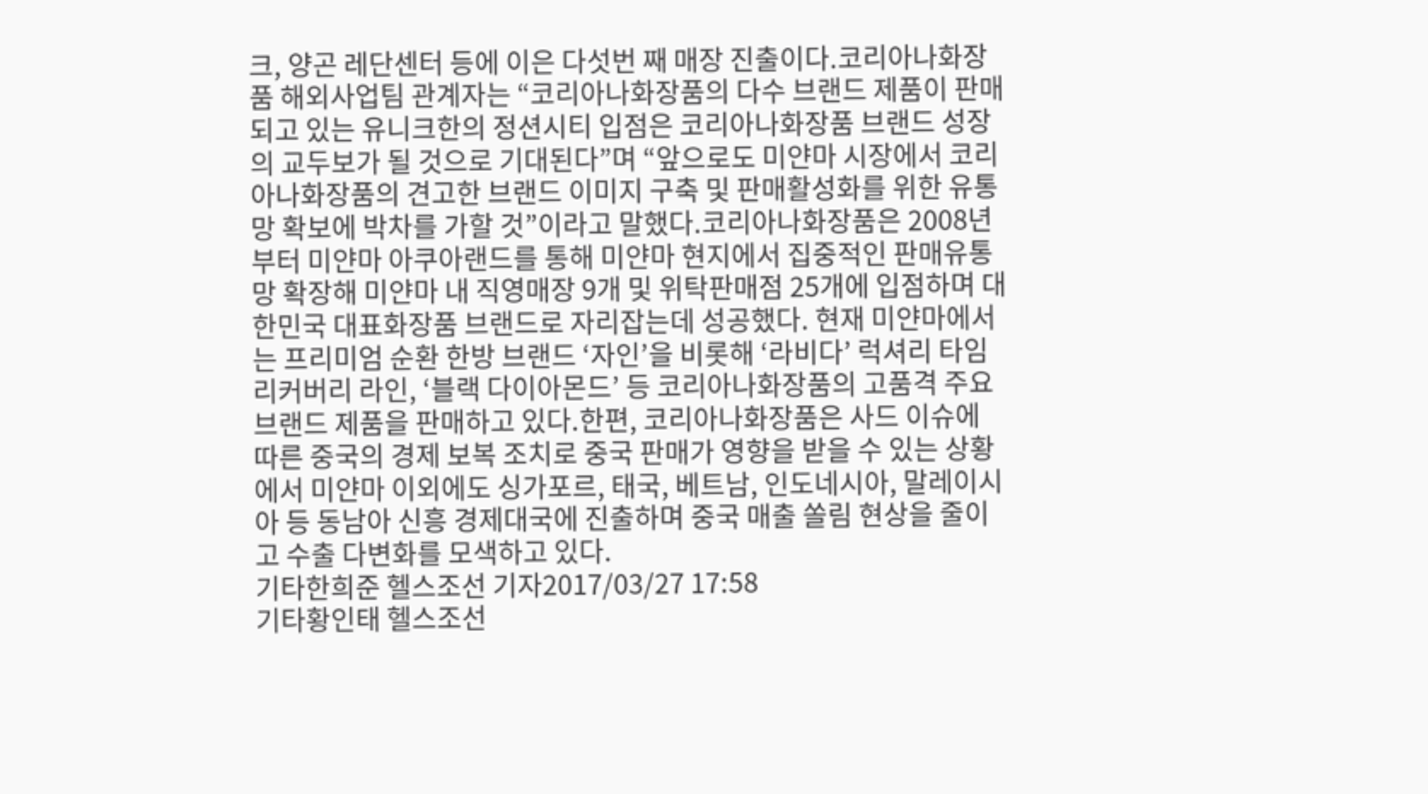크, 양곤 레단센터 등에 이은 다섯번 째 매장 진출이다.코리아나화장품 해외사업팀 관계자는 “코리아나화장품의 다수 브랜드 제품이 판매되고 있는 유니크한의 정션시티 입점은 코리아나화장품 브랜드 성장의 교두보가 될 것으로 기대된다”며 “앞으로도 미얀마 시장에서 코리아나화장품의 견고한 브랜드 이미지 구축 및 판매활성화를 위한 유통망 확보에 박차를 가할 것”이라고 말했다.코리아나화장품은 2008년부터 미얀마 아쿠아랜드를 통해 미얀마 현지에서 집중적인 판매유통망 확장해 미얀마 내 직영매장 9개 및 위탁판매점 25개에 입점하며 대한민국 대표화장품 브랜드로 자리잡는데 성공했다. 현재 미얀마에서는 프리미엄 순환 한방 브랜드 ‘자인’을 비롯해 ‘라비다’ 럭셔리 타임리커버리 라인, ‘블랙 다이아몬드’ 등 코리아나화장품의 고품격 주요 브랜드 제품을 판매하고 있다.한편, 코리아나화장품은 사드 이슈에 따른 중국의 경제 보복 조치로 중국 판매가 영향을 받을 수 있는 상황에서 미얀마 이외에도 싱가포르, 태국, 베트남, 인도네시아, 말레이시아 등 동남아 신흥 경제대국에 진출하며 중국 매출 쏠림 현상을 줄이고 수출 다변화를 모색하고 있다.
기타한희준 헬스조선 기자2017/03/27 17:58
기타황인태 헬스조선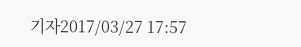기자2017/03/27 17:57